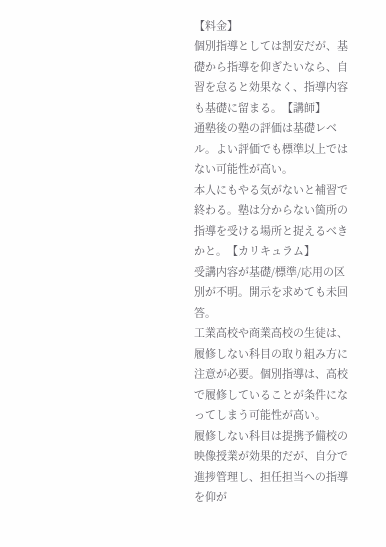【料金】
個別指導としては割安だが、基礎から指導を仰ぎたいなら、自習を怠ると効果なく、指導内容も基礎に留まる。【講師】
通塾後の塾の評価は基礎レベル。よい評価でも標準以上ではない可能性が高い。
本人にもやる気がないと補習で終わる。塾は分からない箇所の指導を受ける場所と捉えるべきかと。【カリキュラム】
受講内容が基礎/標準/応用の区別が不明。開示を求めても未回答。
工業高校や商業高校の生徒は、履修しない科目の取り組み方に注意が必要。個別指導は、高校で履修していることが条件になってしまう可能性が高い。
履修しない科目は提携予備校の映像授業が効果的だが、自分で進捗管理し、担任担当への指導を仰が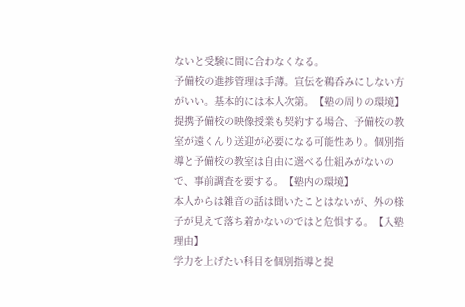ないと受験に間に合わなくなる。
予備校の進捗管理は手薄。宣伝を鵜呑みにしない方がいい。基本的には本人次第。【塾の周りの環境】
提携予備校の映像授業も契約する場合、予備校の教室が遠くんり送迎が必要になる可能性あり。個別指導と予備校の教室は自由に選べる仕組みがないので、事前調査を要する。【塾内の環境】
本人からは雑音の話は聞いたことはないが、外の様子が見えて落ち着かないのではと危惧する。【入塾理由】
学力を上げたい科目を個別指導と提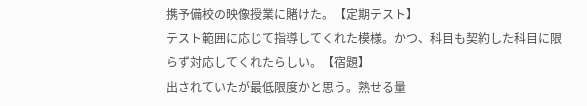携予備校の映像授業に賭けた。【定期テスト】
テスト範囲に応じて指導してくれた模様。かつ、科目も契約した科目に限らず対応してくれたらしい。【宿題】
出されていたが最低限度かと思う。熟せる量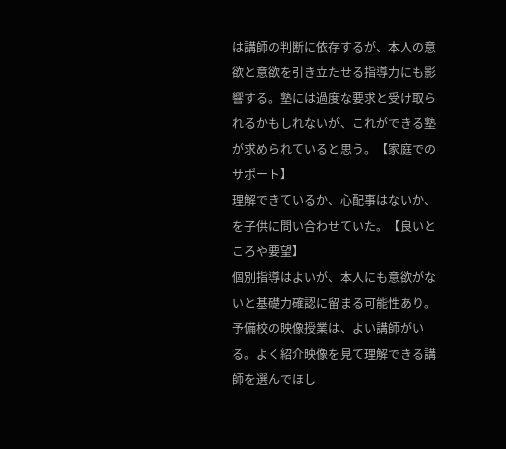は講師の判断に依存するが、本人の意欲と意欲を引き立たせる指導力にも影響する。塾には過度な要求と受け取られるかもしれないが、これができる塾が求められていると思う。【家庭でのサポート】
理解できているか、心配事はないか、を子供に問い合わせていた。【良いところや要望】
個別指導はよいが、本人にも意欲がないと基礎力確認に留まる可能性あり。
予備校の映像授業は、よい講師がいる。よく紹介映像を見て理解できる講師を選んでほし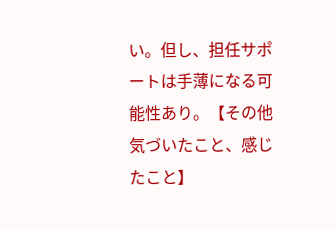い。但し、担任サポートは手薄になる可能性あり。【その他気づいたこと、感じたこと】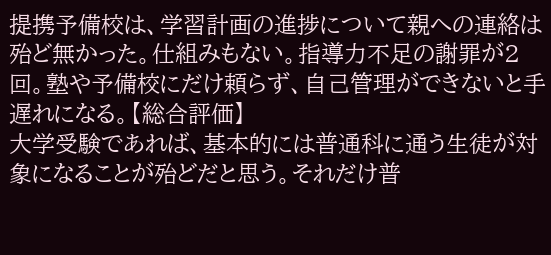提携予備校は、学習計画の進捗について親への連絡は殆ど無かった。仕組みもない。指導力不足の謝罪が2回。塾や予備校にだけ頼らず、自己管理ができないと手遅れになる。【総合評価】
大学受験であれば、基本的には普通科に通う生徒が対象になることが殆どだと思う。それだけ普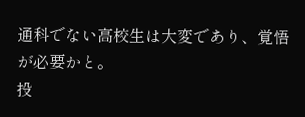通科でない高校生は大変であり、覚悟が必要かと。
投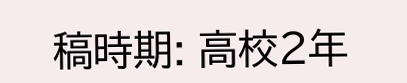稿時期: 高校2年